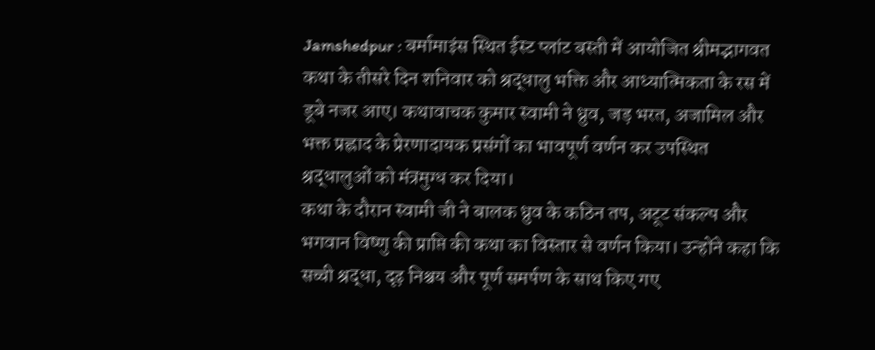Jamshedpur : बर्मामाइंस स्थित ईस्ट प्लांट बस्ती में आयोजित श्रीमद्भागवत कथा के तीसरे दिन शनिवार को श्रद्धालु भक्ति और आध्यात्मिकता के रस में डूबे नजर आए। कथावाचक कुमार स्वामी ने ध्रुव, जड़ भरत, अजामिल और भक्त प्रह्लाद के प्रेरणादायक प्रसंगों का भावपूर्ण वर्णन कर उपस्थित श्रद्धालुओं को मंत्रमुग्ध कर दिया।
कथा के दौरान स्वामी जी ने बालक ध्रुव के कठिन तप, अटूट संकल्प और भगवान विष्णु की प्राप्ति की कथा का विस्तार से वर्णन किया। उन्होंने कहा कि सच्ची श्रद्धा, दृढ़ निश्चय और पूर्ण समर्पण के साथ किए गए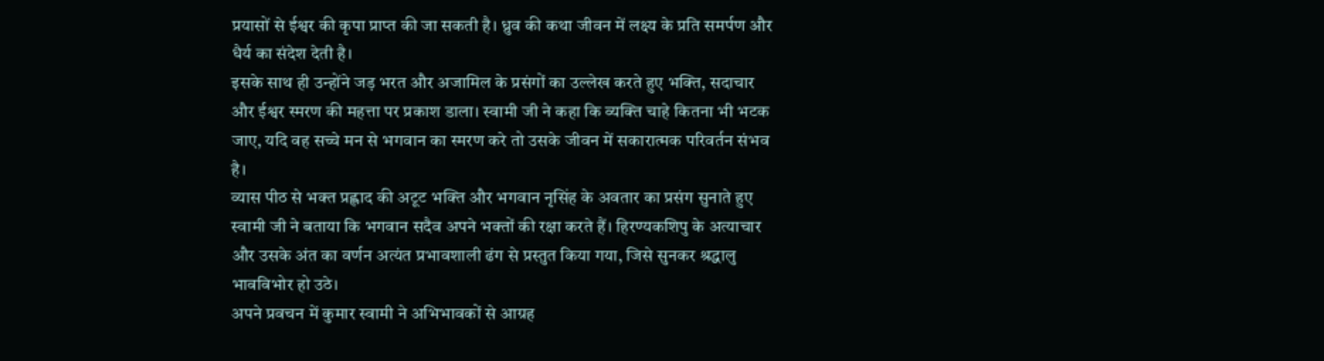प्रयासों से ईश्वर की कृपा प्राप्त की जा सकती है। ध्रुव की कथा जीवन में लक्ष्य के प्रति समर्पण और धैर्य का संदेश देती है।
इसके साथ ही उन्होंने जड़ भरत और अजामिल के प्रसंगों का उल्लेख करते हुए भक्ति, सदाचार और ईश्वर स्मरण की महत्ता पर प्रकाश डाला। स्वामी जी ने कहा कि व्यक्ति चाहे कितना भी भटक जाए, यदि वह सच्चे मन से भगवान का स्मरण करे तो उसके जीवन में सकारात्मक परिवर्तन संभव है।
व्यास पीठ से भक्त प्रह्लाद की अटूट भक्ति और भगवान नृसिंह के अवतार का प्रसंग सुनाते हुए स्वामी जी ने बताया कि भगवान सदैव अपने भक्तों की रक्षा करते हैं। हिरण्यकशिपु के अत्याचार और उसके अंत का वर्णन अत्यंत प्रभावशाली ढंग से प्रस्तुत किया गया, जिसे सुनकर श्रद्धालु भावविभोर हो उठे।
अपने प्रवचन में कुमार स्वामी ने अभिभावकों से आग्रह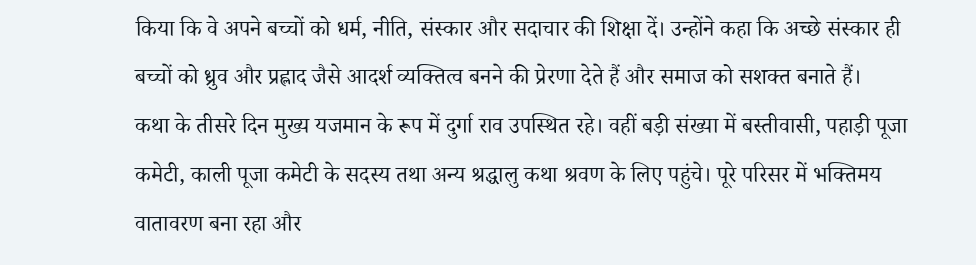किया कि वे अपने बच्चों को धर्म, नीति, संस्कार और सदाचार की शिक्षा दें। उन्होंने कहा कि अच्छे संस्कार ही बच्चों को ध्रुव और प्रह्लाद जैसे आदर्श व्यक्तित्व बनने की प्रेरणा देते हैं और समाज को सशक्त बनाते हैं।
कथा के तीसरे दिन मुख्य यजमान के रूप में दुर्गा राव उपस्थित रहे। वहीं बड़ी संख्या में बस्तीवासी, पहाड़ी पूजा कमेटी, काली पूजा कमेटी के सदस्य तथा अन्य श्रद्धालु कथा श्रवण के लिए पहुंचे। पूरे परिसर में भक्तिमय वातावरण बना रहा और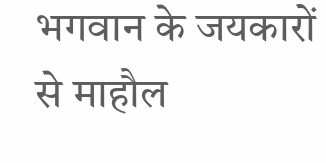भगवान के जयकारों से माहौल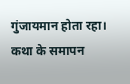गुंजायमान होता रहा।
कथा के समापन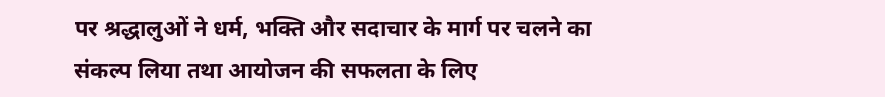पर श्रद्धालुओं ने धर्म, भक्ति और सदाचार के मार्ग पर चलने का संकल्प लिया तथा आयोजन की सफलता के लिए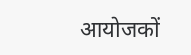आयोजकों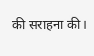की सराहना की।